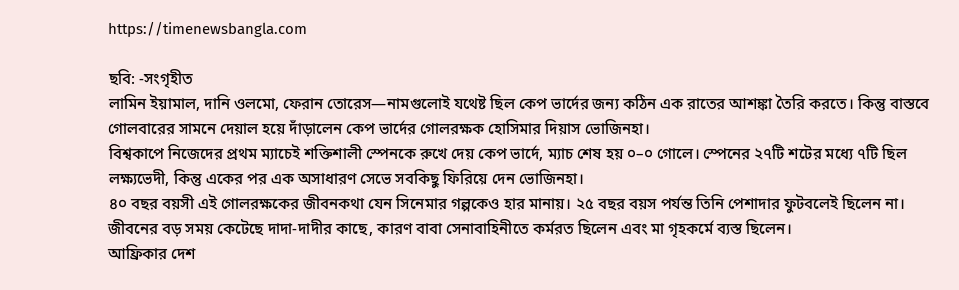https://timenewsbangla.com

ছবি: -সংগৃহীত
লামিন ইয়ামাল, দানি ওলমো, ফেরান তোরেস—নামগুলোই যথেষ্ট ছিল কেপ ভার্দের জন্য কঠিন এক রাতের আশঙ্কা তৈরি করতে। কিন্তু বাস্তবে গোলবারের সামনে দেয়াল হয়ে দাঁড়ালেন কেপ ভার্দের গোলরক্ষক হোসিমার দিয়াস ভোজিনহা।
বিশ্বকাপে নিজেদের প্রথম ম্যাচেই শক্তিশালী স্পেনকে রুখে দেয় কেপ ভার্দে, ম্যাচ শেষ হয় ০–০ গোলে। স্পেনের ২৭টি শটের মধ্যে ৭টি ছিল লক্ষ্যভেদী, কিন্তু একের পর এক অসাধারণ সেভে সবকিছু ফিরিয়ে দেন ভোজিনহা।
৪০ বছর বয়সী এই গোলরক্ষকের জীবনকথা যেন সিনেমার গল্পকেও হার মানায়। ২৫ বছর বয়স পর্যন্ত তিনি পেশাদার ফুটবলেই ছিলেন না। জীবনের বড় সময় কেটেছে দাদা-দাদীর কাছে, কারণ বাবা সেনাবাহিনীতে কর্মরত ছিলেন এবং মা গৃহকর্মে ব্যস্ত ছিলেন।
আফ্রিকার দেশ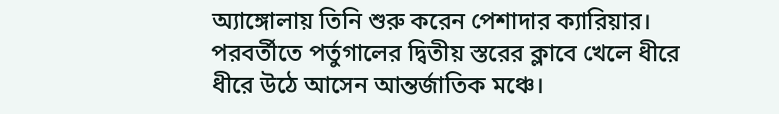অ্যাঙ্গোলায় তিনি শুরু করেন পেশাদার ক্যারিয়ার। পরবর্তীতে পর্তুগালের দ্বিতীয় স্তরের ক্লাবে খেলে ধীরে ধীরে উঠে আসেন আন্তর্জাতিক মঞ্চে।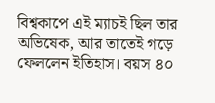বিশ্বকাপে এই ম্যাচই ছিল তার অভিষেক, আর তাতেই গড়ে ফেললেন ইতিহাস। বয়স ৪০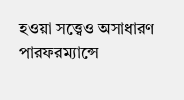হওয়া সত্ত্বেও অসাধারণ পারফরম্যান্সে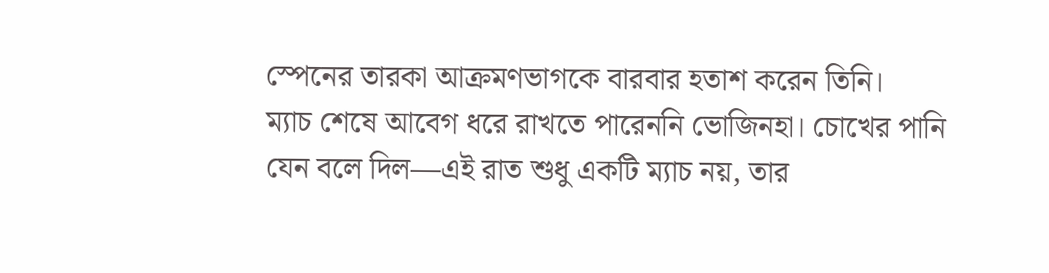স্পেনের তারকা আক্রমণভাগকে বারবার হতাশ করেন তিনি।
ম্যাচ শেষে আবেগ ধরে রাখতে পারেননি ভোজিনহা। চোখের পানি যেন বলে দিল—এই রাত শুধু একটি ম্যাচ নয়, তার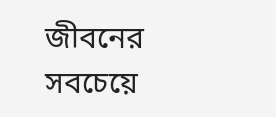জীবনের সবচেয়ে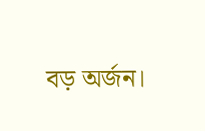বড় অর্জন।